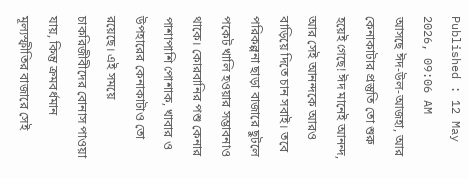Published : 12 May 2026, 09:06 AM
আসছে ঈদ-উল-আজহা, আর কেনাকাটার প্রস্তুতি তো শুরু হয়েই গেছে! ঈদ মানেই আনন্দ, আর সেই আনন্দকে আরও বাড়িয়ে দিতে চান সবাই। তবে পরিকল্পনা ছাড়া বাজারে ছুটলে পকেট খালি হওয়ার সম্ভাবনাও থাকে। কোরবানির পশু কেনার পাশাপাশি পোশাক, খাবার ও উপহারের কেনাকাটাও তো রয়েছে। এই সময়ে চাকরিজীবীদের বোনাস পাওয়া যায়, কিন্তু ক্রমবর্ধমান মূল্যস্ফীতির বাজারে সেই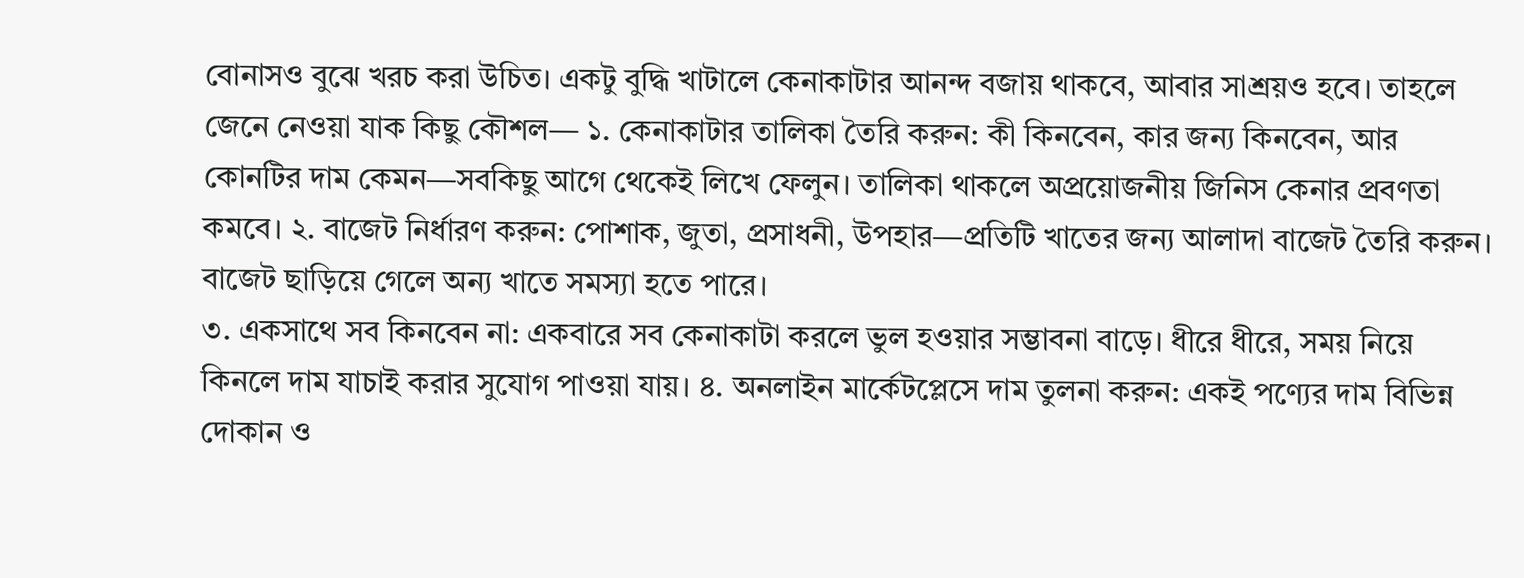বোনাসও বুঝে খরচ করা উচিত। একটু বুদ্ধি খাটালে কেনাকাটার আনন্দ বজায় থাকবে, আবার সাশ্রয়ও হবে। তাহলে জেনে নেওয়া যাক কিছু কৌশল— ১. কেনাকাটার তালিকা তৈরি করুন: কী কিনবেন, কার জন্য কিনবেন, আর কোনটির দাম কেমন—সবকিছু আগে থেকেই লিখে ফেলুন। তালিকা থাকলে অপ্রয়োজনীয় জিনিস কেনার প্রবণতা কমবে। ২. বাজেট নির্ধারণ করুন: পোশাক, জুতা, প্রসাধনী, উপহার—প্রতিটি খাতের জন্য আলাদা বাজেট তৈরি করুন। বাজেট ছাড়িয়ে গেলে অন্য খাতে সমস্যা হতে পারে।
৩. একসাথে সব কিনবেন না: একবারে সব কেনাকাটা করলে ভুল হওয়ার সম্ভাবনা বাড়ে। ধীরে ধীরে, সময় নিয়ে কিনলে দাম যাচাই করার সুযোগ পাওয়া যায়। ৪. অনলাইন মার্কেটপ্লেসে দাম তুলনা করুন: একই পণ্যের দাম বিভিন্ন দোকান ও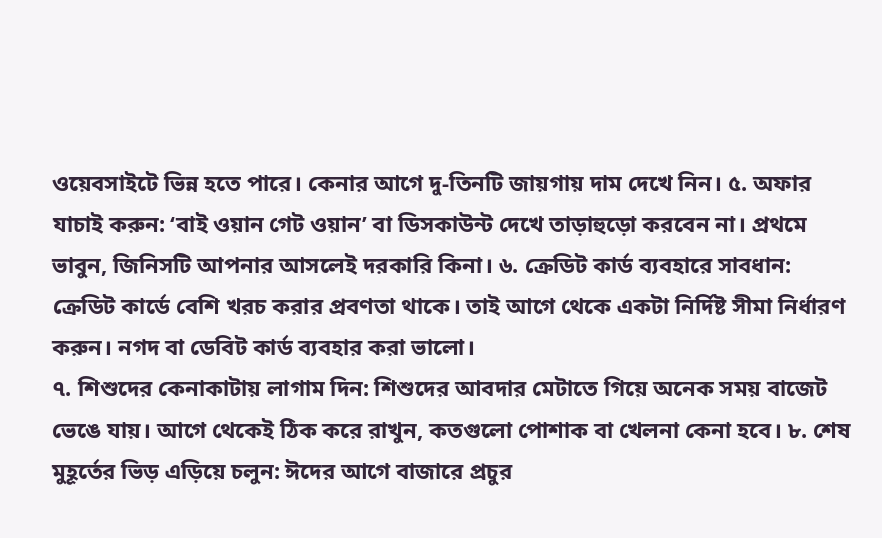ওয়েবসাইটে ভিন্ন হতে পারে। কেনার আগে দু-তিনটি জায়গায় দাম দেখে নিন। ৫. অফার যাচাই করুন: ‘বাই ওয়ান গেট ওয়ান’ বা ডিসকাউন্ট দেখে তাড়াহুড়ো করবেন না। প্রথমে ভাবুন, জিনিসটি আপনার আসলেই দরকারি কিনা। ৬. ক্রেডিট কার্ড ব্যবহারে সাবধান: ক্রেডিট কার্ডে বেশি খরচ করার প্রবণতা থাকে। তাই আগে থেকে একটা নির্দিষ্ট সীমা নির্ধারণ করুন। নগদ বা ডেবিট কার্ড ব্যবহার করা ভালো।
৭. শিশুদের কেনাকাটায় লাগাম দিন: শিশুদের আবদার মেটাতে গিয়ে অনেক সময় বাজেট ভেঙে যায়। আগে থেকেই ঠিক করে রাখুন, কতগুলো পোশাক বা খেলনা কেনা হবে। ৮. শেষ মুহূর্তের ভিড় এড়িয়ে চলুন: ঈদের আগে বাজারে প্রচুর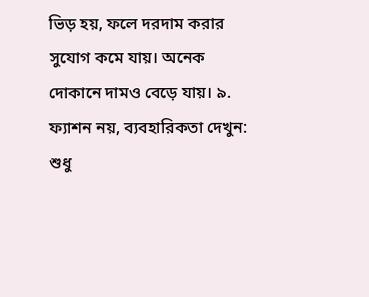ভিড় হয়, ফলে দরদাম করার সুযোগ কমে যায়। অনেক দোকানে দামও বেড়ে যায়। ৯. ফ্যাশন নয়, ব্যবহারিকতা দেখুন: শুধু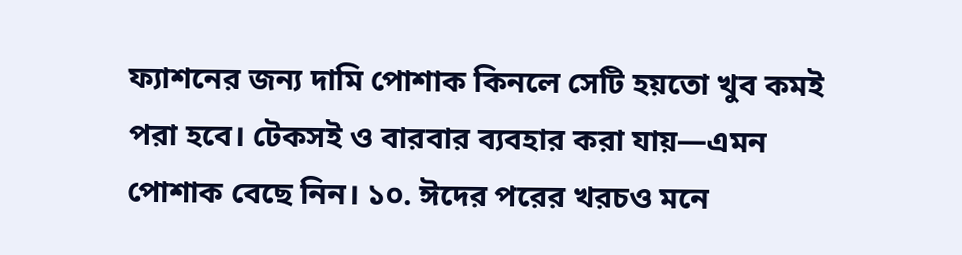ফ্যাশনের জন্য দামি পোশাক কিনলে সেটি হয়তো খুব কমই পরা হবে। টেকসই ও বারবার ব্যবহার করা যায়—এমন পোশাক বেছে নিন। ১০. ঈদের পরের খরচও মনে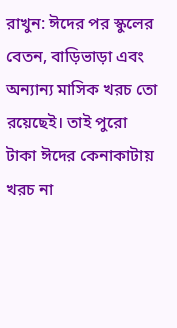রাখুন: ঈদের পর স্কুলের বেতন, বাড়িভাড়া এবং অন্যান্য মাসিক খরচ তো রয়েছেই। তাই পুরো টাকা ঈদের কেনাকাটায় খরচ না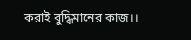করাই বুদ্ধিমানের কাজ।।